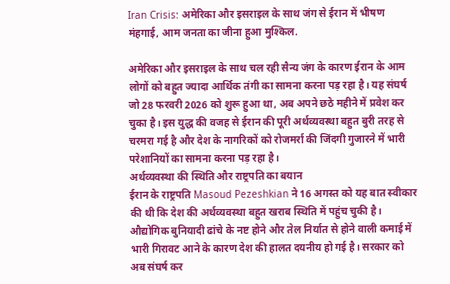Iran Crisis: अमेरिका और इसराइल के साथ जंग से ईरान में भीषण मंहगाई, आम जनता का जीना हुआ मुश्किल.

अमेरिका और इसराइल के साथ चल रही सैन्य जंग के कारण ईरान के आम लोगों को बहुत ज्यादा आर्थिक तंगी का सामना करना पड़ रहा है। यह संघर्ष जो 28 फरवरी 2026 को शुरू हुआ था, अब अपने छठे महीने में प्रवेश कर चुका है। इस युद्ध की वजह से ईरान की पूरी अर्थव्यवस्था बहुत बुरी तरह से चरमरा गई है और देश के नागरिकों को रोजमर्रा की जिंदगी गुजारने में भारी परेशानियों का सामना करना पड़ रहा है।
अर्थव्यवस्था की स्थिति और राष्ट्रपति का बयान
ईरान के राष्ट्रपति Masoud Pezeshkian ने 16 अगस्त को यह बात स्वीकार की थी कि देश की अर्थव्यवस्था बहुत खराब स्थिति में पहुंच चुकी है। औद्योगिक बुनियादी ढांचे के नष्ट होने और तेल निर्यात से होने वाली कमाई में भारी गिरावट आने के कारण देश की हालत दयनीय हो गई है। सरकार को अब संघर्ष कर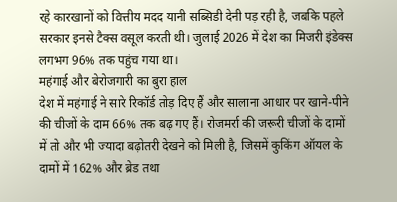रहे कारखानों को वित्तीय मदद यानी सब्सिडी देनी पड़ रही है, जबकि पहले सरकार इनसे टैक्स वसूल करती थी। जुलाई 2026 में देश का मिजरी इंडेक्स लगभग 96% तक पहुंच गया था।
महंगाई और बेरोजगारी का बुरा हाल
देश में महंगाई ने सारे रिकॉर्ड तोड़ दिए हैं और सालाना आधार पर खाने-पीने की चीजों के दाम 66% तक बढ़ गए हैं। रोजमर्रा की जरूरी चीजों के दामों में तो और भी ज्यादा बढ़ोतरी देखने को मिली है, जिसमें कुकिंग ऑयल के दामों में 162% और ब्रेड तथा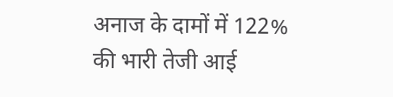अनाज के दामों में 122% की भारी तेजी आई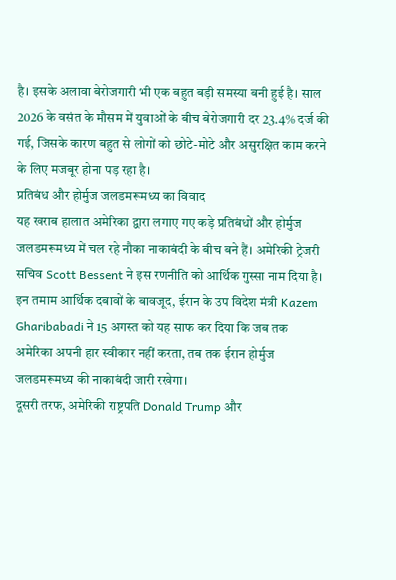है। इसके अलावा बेरोजगारी भी एक बहुत बड़ी समस्या बनी हुई है। साल 2026 के वसंत के मौसम में युवाओं के बीच बेरोजगारी दर 23.4% दर्ज की गई, जिसके कारण बहुत से लोगों को छोटे-मोटे और असुरक्षित काम करने के लिए मजबूर होना पड़ रहा है।
प्रतिबंध और होर्मुज जलडमरूमध्य का विवाद
यह खराब हालात अमेरिका द्वारा लगाए गए कड़े प्रतिबंधों और होर्मुज जलडमरूमध्य में चल रहे नौका नाकाबंदी के बीच बने हैं। अमेरिकी ट्रेजरी सचिव Scott Bessent ने इस रणनीति को आर्थिक गुस्सा नाम दिया है। इन तमाम आर्थिक दबावों के बावजूद, ईरान के उप विदेश मंत्री Kazem Gharibabadi ने 15 अगस्त को यह साफ कर दिया कि जब तक अमेरिका अपनी हार स्वीकार नहीं करता, तब तक ईरान होर्मुज जलडमरूमध्य की नाकाबंदी जारी रखेगा।
दूसरी तरफ, अमेरिकी राष्ट्रपति Donald Trump और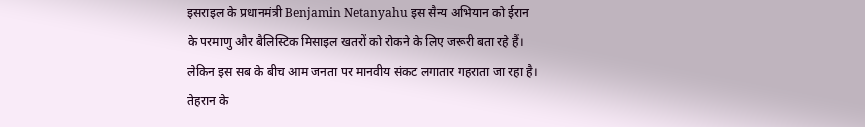इसराइल के प्रधानमंत्री Benjamin Netanyahu इस सैन्य अभियान को ईरान के परमाणु और बैलिस्टिक मिसाइल खतरों को रोकने के लिए जरूरी बता रहे हैं। लेकिन इस सब के बीच आम जनता पर मानवीय संकट लगातार गहराता जा रहा है। तेहरान के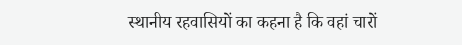स्थानीय रहवासियों का कहना है कि वहां चारों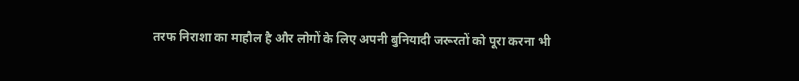तरफ निराशा का माहौल है और लोगों के लिए अपनी बुनियादी जरूरतों को पूरा करना भी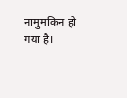नामुमकिन हो गया है।